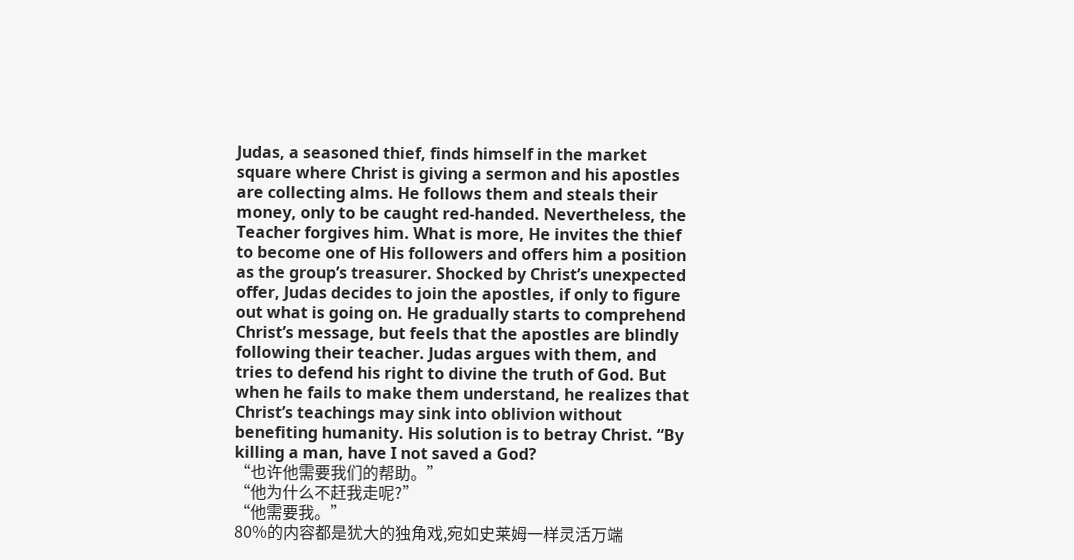Judas, a seasoned thief, finds himself in the market square where Christ is giving a sermon and his apostles are collecting alms. He follows them and steals their money, only to be caught red-handed. Nevertheless, the Teacher forgives him. What is more, He invites the thief to become one of His followers and offers him a position as the group’s treasurer. Shocked by Christ’s unexpected offer, Judas decides to join the apostles, if only to figure out what is going on. He gradually starts to comprehend Christ’s message, but feels that the apostles are blindly following their teacher. Judas argues with them, and tries to defend his right to divine the truth of God. But when he fails to make them understand, he realizes that Christ’s teachings may sink into oblivion without benefiting humanity. His solution is to betray Christ. “By killing a man, have I not saved a God?
“也许他需要我们的帮助。”
“他为什么不赶我走呢?”
“他需要我。”
80%的内容都是犹大的独角戏,宛如史莱姆一样灵活万端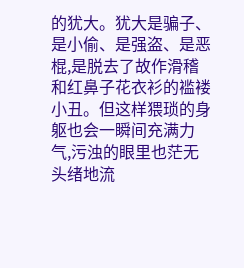的犹大。犹大是骗子、是小偷、是强盗、是恶棍,是脱去了故作滑稽和红鼻子花衣衫的褴褛小丑。但这样猥琐的身躯也会一瞬间充满力气,污浊的眼里也茫无头绪地流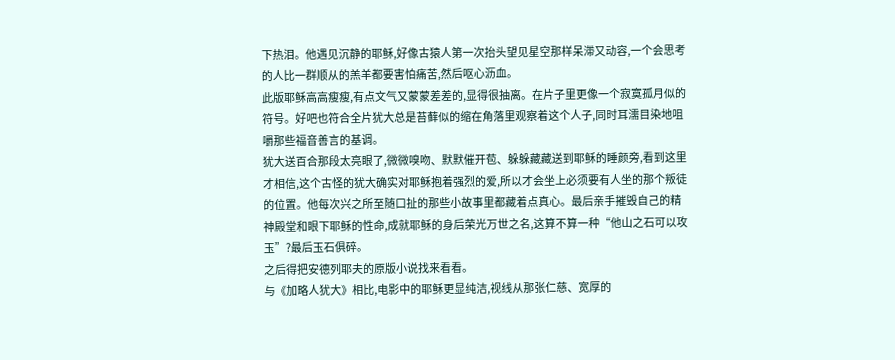下热泪。他遇见沉静的耶稣,好像古猿人第一次抬头望见星空那样呆滞又动容,一个会思考的人比一群顺从的羔羊都要害怕痛苦,然后呕心沥血。
此版耶稣高高瘦瘦,有点文气又蒙蒙差差的,显得很抽离。在片子里更像一个寂寞孤月似的符号。好吧也符合全片犹大总是苔藓似的缩在角落里观察着这个人子,同时耳濡目染地咀嚼那些福音善言的基调。
犹大送百合那段太亮眼了,微微嗅吻、默默催开苞、躲躲藏藏送到耶稣的睡颜旁,看到这里才相信,这个古怪的犹大确实对耶稣抱着强烈的爱,所以才会坐上必须要有人坐的那个叛徒的位置。他每次兴之所至随口扯的那些小故事里都藏着点真心。最后亲手摧毁自己的精神殿堂和眼下耶稣的性命,成就耶稣的身后荣光万世之名,这算不算一种“他山之石可以攻玉”?最后玉石俱碎。
之后得把安德列耶夫的原版小说找来看看。
与《加略人犹大》相比,电影中的耶稣更显纯洁,视线从那张仁慈、宽厚的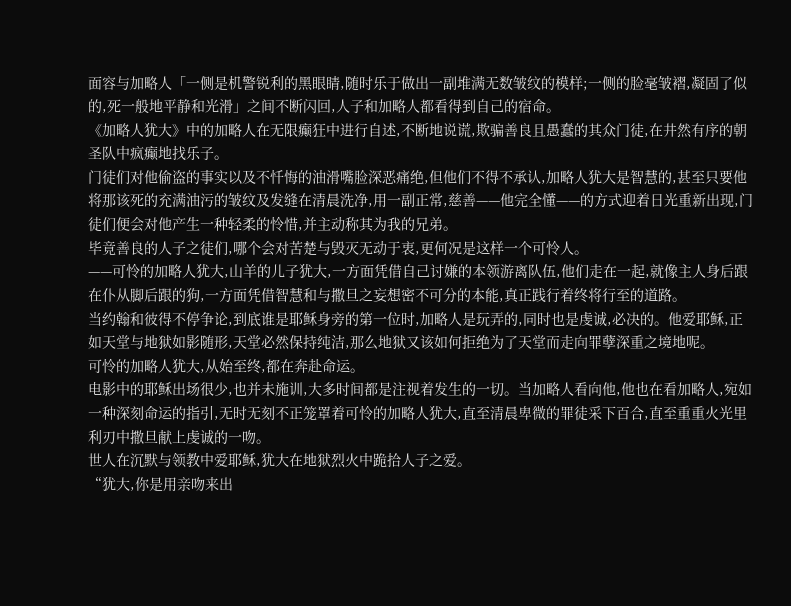面容与加略人「一侧是机警锐利的黑眼睛,随时乐于做出一副堆满无数皱纹的模样;一侧的脸毫皱褶,凝固了似的,死一般地平静和光滑」之间不断闪回,人子和加略人都看得到自己的宿命。
《加略人犹大》中的加略人在无限癫狂中进行自述,不断地说谎,欺骗善良且愚蠢的其众门徒,在井然有序的朝圣队中疯癫地找乐子。
门徒们对他偷盗的事实以及不忏悔的油滑嘴脸深恶痛绝,但他们不得不承认,加略人犹大是智慧的,甚至只要他将那该死的充满油污的皱纹及发缝在清晨洗净,用一副正常,慈善——他完全懂——的方式迎着日光重新出现,门徒们便会对他产生一种轻柔的怜惜,并主动称其为我的兄弟。
毕竟善良的人子之徒们,哪个会对苦楚与毁灭无动于衷,更何况是这样一个可怜人。
——可怜的加略人犹大,山羊的儿子犹大,一方面凭借自己讨嫌的本领游离队伍,他们走在一起,就像主人身后跟在仆从脚后跟的狗,一方面凭借智慧和与撒旦之妄想密不可分的本能,真正践行着终将行至的道路。
当约翰和彼得不停争论,到底谁是耶稣身旁的第一位时,加略人是玩弄的,同时也是虔诚,必决的。他爱耶稣,正如天堂与地狱如影随形,天堂必然保持纯洁,那么地狱又该如何拒绝为了天堂而走向罪孽深重之境地呢。
可怜的加略人犹大,从始至终,都在奔赴命运。
电影中的耶稣出场很少,也并未施训,大多时间都是注视着发生的一切。当加略人看向他,他也在看加略人,宛如一种深刻命运的指引,无时无刻不正笼罩着可怜的加略人犹大,直至清晨卑微的罪徒采下百合,直至重重火光里利刃中撒旦献上虔诚的一吻。
世人在沉默与领教中爱耶稣,犹大在地狱烈火中跪拾人子之爱。
“犹大,你是用亲吻来出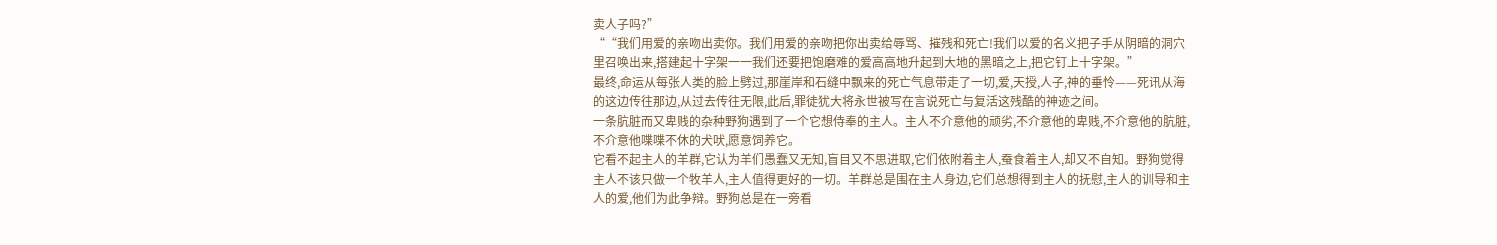卖人子吗?”
““我们用爱的亲吻出卖你。我们用爱的亲吻把你出卖给辱骂、摧残和死亡!我们以爱的名义把子手从阴暗的洞穴里召唤出来,搭建起十字架一一我们还要把饱磨难的爱高高地升起到大地的黑暗之上,把它钉上十字架。”
最终,命运从每张人类的脸上劈过,那崖岸和石缝中飘来的死亡气息带走了一切,爱,天授,人子,神的垂怜——死讯从海的这边传往那边,从过去传往无限,此后,罪徒犹大将永世被写在言说死亡与复活这残酷的神迹之间。
一条肮脏而又卑贱的杂种野狗遇到了一个它想侍奉的主人。主人不介意他的顽劣,不介意他的卑贱,不介意他的肮脏,不介意他喋喋不休的犬吠,愿意饲养它。
它看不起主人的羊群,它认为羊们愚蠢又无知,盲目又不思进取,它们依附着主人,蚕食着主人,却又不自知。野狗觉得主人不该只做一个牧羊人,主人值得更好的一切。羊群总是围在主人身边,它们总想得到主人的抚慰,主人的训导和主人的爱,他们为此争辩。野狗总是在一旁看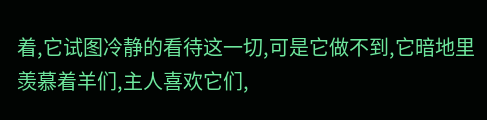着,它试图冷静的看待这一切,可是它做不到,它暗地里羡慕着羊们,主人喜欢它们,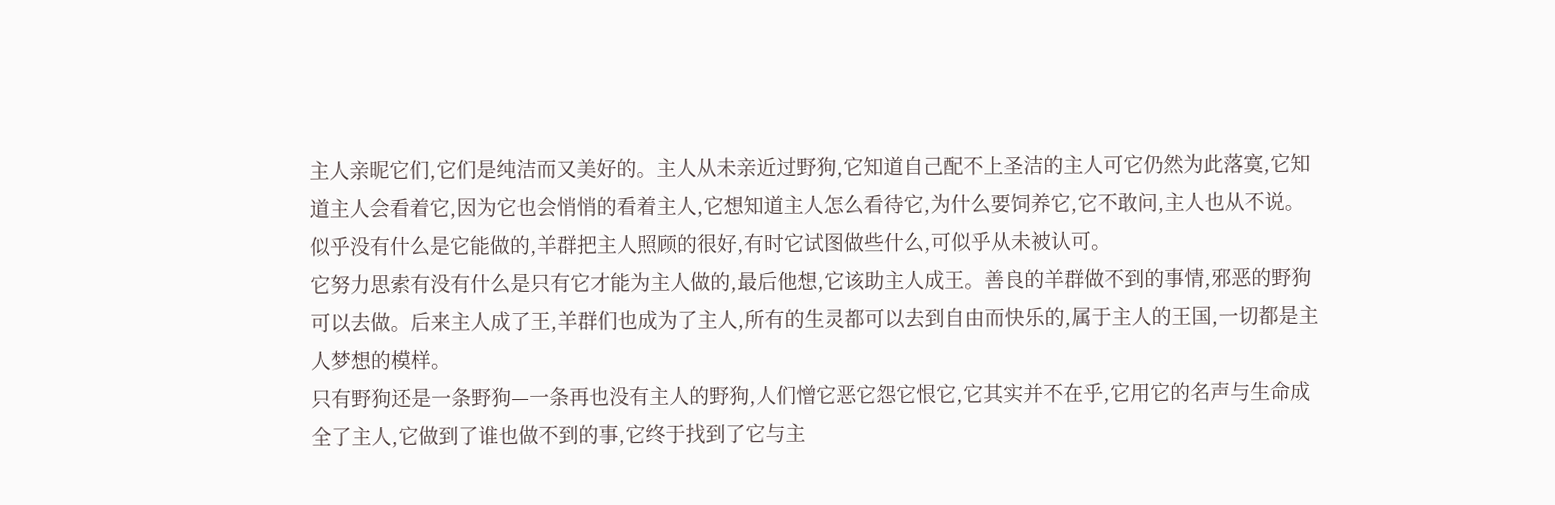主人亲昵它们,它们是纯洁而又美好的。主人从未亲近过野狗,它知道自己配不上圣洁的主人可它仍然为此落寞,它知道主人会看着它,因为它也会悄悄的看着主人,它想知道主人怎么看待它,为什么要饲养它,它不敢问,主人也从不说。似乎没有什么是它能做的,羊群把主人照顾的很好,有时它试图做些什么,可似乎从未被认可。
它努力思索有没有什么是只有它才能为主人做的,最后他想,它该助主人成王。善良的羊群做不到的事情,邪恶的野狗可以去做。后来主人成了王,羊群们也成为了主人,所有的生灵都可以去到自由而快乐的,属于主人的王国,一切都是主人梦想的模样。
只有野狗还是一条野狗—一条再也没有主人的野狗,人们憎它恶它怨它恨它,它其实并不在乎,它用它的名声与生命成全了主人,它做到了谁也做不到的事,它终于找到了它与主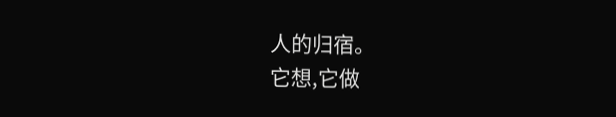人的归宿。
它想,它做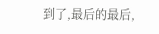到了,最后的最后,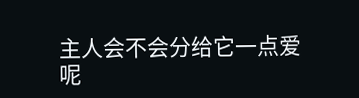主人会不会分给它一点爱呢